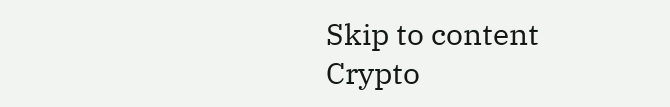Skip to content
Crypto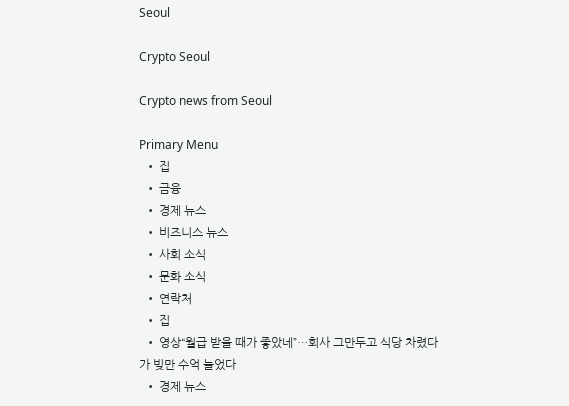Seoul

Crypto Seoul

Crypto news from Seoul

Primary Menu
  • 집
  • 금융
  • 경제 뉴스
  • 비즈니스 뉴스
  • 사회 소식
  • 문화 소식
  • 연락처
  • 집
  • 영상“월급 받을 때가 좋았네”…회사 그만두고 식당 차렸다가 빚만 수억 늘었다
  • 경제 뉴스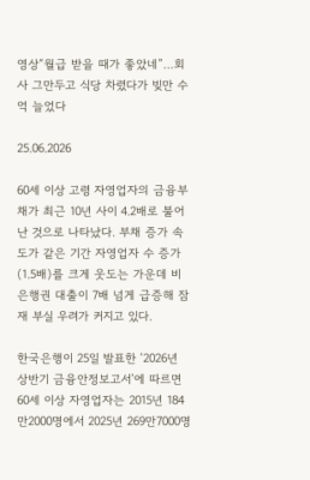영상“월급 받을 때가 좋았네”…회사 그만두고 식당 차렸다가 빚만 수억 늘었다

25.06.2026

60세 이상 고령 자영업자의 금융부채가 최근 10년 사이 4.2배로 불어난 것으로 나타났다. 부채 증가 속도가 같은 기간 자영업자 수 증가(1.5배)를 크게 웃도는 가운데 비은행권 대출이 7배 넘게 급증해 잠재 부실 우려가 커지고 있다.

한국은행이 25일 발표한 ‘2026년 상반기 금융안정보고서’에 따르면 60세 이상 자영업자는 2015년 184만2000명에서 2025년 269만7000명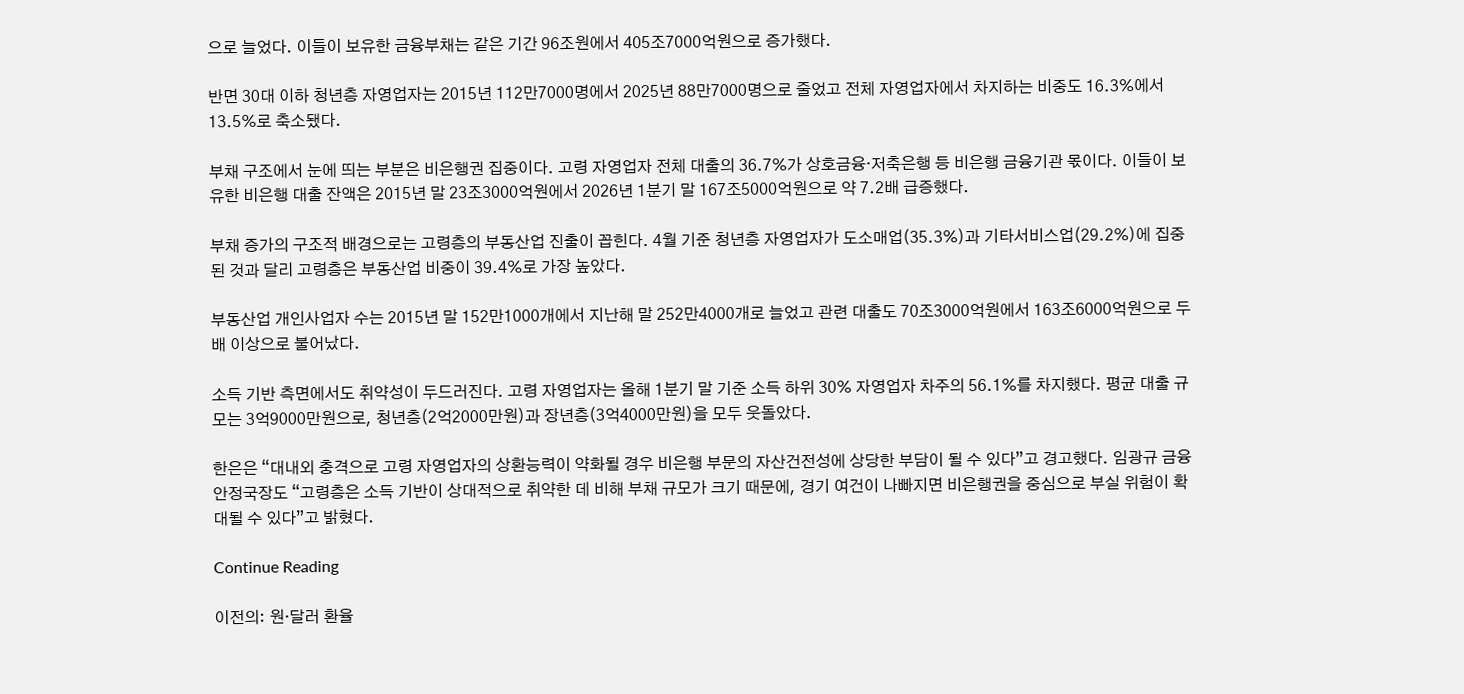으로 늘었다. 이들이 보유한 금융부채는 같은 기간 96조원에서 405조7000억원으로 증가했다.

반면 30대 이하 청년층 자영업자는 2015년 112만7000명에서 2025년 88만7000명으로 줄었고 전체 자영업자에서 차지하는 비중도 16.3%에서 13.5%로 축소됐다.

부채 구조에서 눈에 띄는 부분은 비은행권 집중이다. 고령 자영업자 전체 대출의 36.7%가 상호금융·저축은행 등 비은행 금융기관 몫이다. 이들이 보유한 비은행 대출 잔액은 2015년 말 23조3000억원에서 2026년 1분기 말 167조5000억원으로 약 7.2배 급증했다.

부채 증가의 구조적 배경으로는 고령층의 부동산업 진출이 꼽힌다. 4월 기준 청년층 자영업자가 도소매업(35.3%)과 기타서비스업(29.2%)에 집중된 것과 달리 고령층은 부동산업 비중이 39.4%로 가장 높았다.

부동산업 개인사업자 수는 2015년 말 152만1000개에서 지난해 말 252만4000개로 늘었고 관련 대출도 70조3000억원에서 163조6000억원으로 두 배 이상으로 불어났다.

소득 기반 측면에서도 취약성이 두드러진다. 고령 자영업자는 올해 1분기 말 기준 소득 하위 30% 자영업자 차주의 56.1%를 차지했다. 평균 대출 규모는 3억9000만원으로, 청년층(2억2000만원)과 장년층(3억4000만원)을 모두 웃돌았다.

한은은 “대내외 충격으로 고령 자영업자의 상환능력이 약화될 경우 비은행 부문의 자산건전성에 상당한 부담이 될 수 있다”고 경고했다. 임광규 금융안정국장도 “고령층은 소득 기반이 상대적으로 취약한 데 비해 부채 규모가 크기 때문에, 경기 여건이 나빠지면 비은행권을 중심으로 부실 위험이 확대될 수 있다”고 밝혔다.

Continue Reading

이전의: 원·달러 환율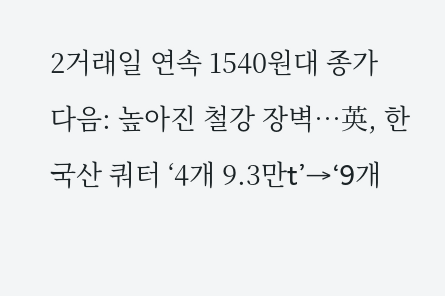2거래일 연속 1540원대 종가
다음: 높아진 철강 장벽…英, 한국산 쿼터 ‘4개 9.3만t’→‘9개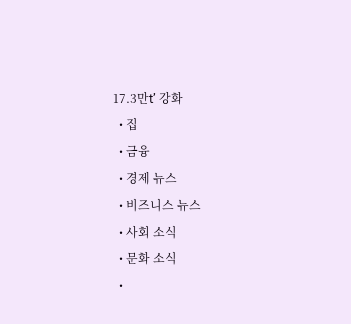17.3만t’ 강화
  • 집
  • 금융
  • 경제 뉴스
  • 비즈니스 뉴스
  • 사회 소식
  • 문화 소식
  •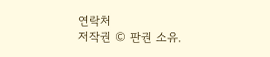연락처
저작권 © 판권 소유.